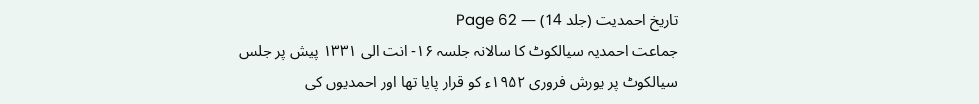تاریخ احمدیت (جلد 14) — Page 62
جماعت احمدیہ سیالکوٹ کا سالانہ جلسہ ۱۶- انت الی ۱۳۳۱ پیش پر جلس سیالکوٹ پر یورش فروری ۱۹۵۲ء کو قرار پایا تھا اور احمدیوں کی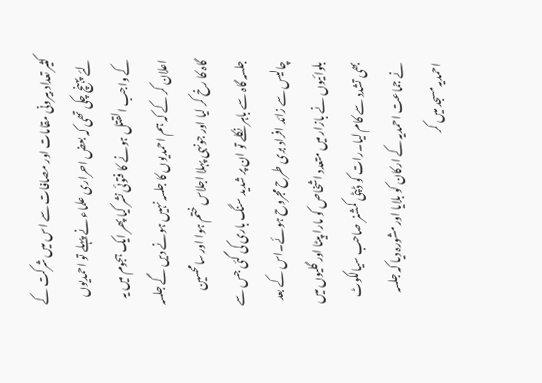کثیر تعداد بیرونی مقامات اور مصافات سے اس میں شرکت کے لئے پہنچ چکی تھی کہ بعض احراری علماء نے پہلے تو احمدیوں کے واجب القتل ہونے کا فتوئی نشر کیا پھر ایک ہجوم میں یہ اعلان کر کے کہ ہم احمدیوں کا جلسہ نہیں ہونے دیں گے جلسہ گاہ کا رخ کر لیا اور جونہی پہلا اجلاس ختم ہوا اور سامحسین جلسہ گاہ سے باہر نکلے تو ان پر شدید سنگ باری کی گئی جس سے چالیس سے زائد افراد بری طرح مجروح ہوئے۔اس کے بعد بلوائیوں نے بازار میں متعدد اشخاص کو مارا پیٹا اور گلیوں میں بھی تشدد سے کام لیا۔رات کو ڈپٹی کمشنر صاحب سیالکوٹ نے جماعت احمدیہ کے ارکان کو بلایا اور مشورہ دیا کہ جلسہ احمدیہ مسجد میں کر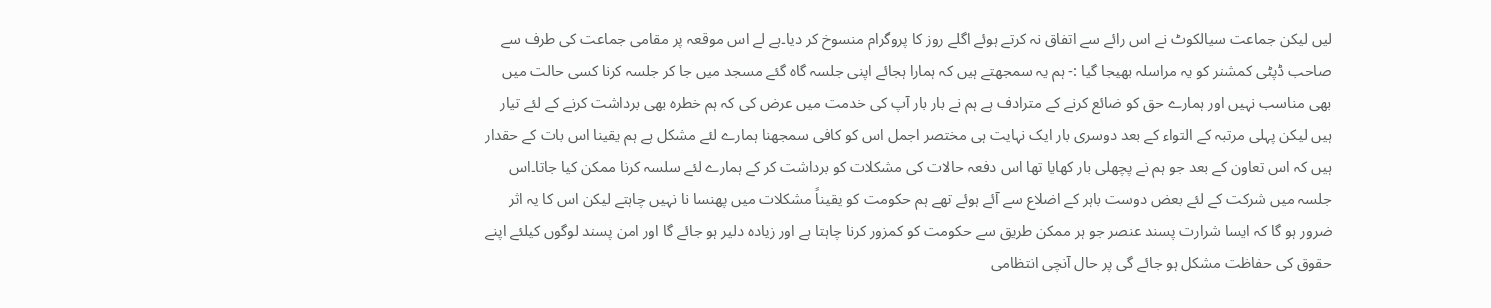لیں لیکن جماعت سیالکوٹ نے اس رائے سے اتفاق نہ کرتے ہوئے اگلے روز کا پروگرام منسوخ کر دیا۔ہے لے اس موقعہ پر مقامی جماعت کی طرف سے صاحب ڈپٹی کمشنر کو یہ مراسلہ بھیجا گیا :- ہم یہ سمجھتے ہیں کہ ہمارا ہجائے اپنی جلسہ گاہ گئے مسجد میں جا کر جلسہ کرنا کسی حالت میں بھی مناسب نہیں اور ہمارے حق کو ضائع کرنے کے مترادف ہے ہم نے بار بار آپ کی خدمت میں عرض کی کہ ہم خطرہ بھی برداشت کرنے کے لئے تیار ہیں لیکن پہلی مرتبہ کے التواء کے بعد دوسری بار ایک نہایت ہی مختصر اجمل اس کو کافی سمجھنا ہمارے لئے مشکل ہے ہم یقینا اس بات کے حقدار ہیں کہ اس تعاون کے بعد جو ہم نے پچھلی بار کھایا تھا اس دفعہ حالات کی مشکلات کو برداشت کر کے ہمارے لئے سلسہ کرنا ممکن کیا جاتا۔اس جلسہ میں شرکت کے لئے بعض دوست باہر کے اضلاع سے آئے ہوئے تھے ہم حکومت کو یقیناً مشکلات میں پھنسا نا نہیں چاہتے لیکن اس کا یہ اثر ضرور ہو گا کہ ایسا شرارت پسند عنصر جو ہر ممکن طریق سے حکومت کو کمزور کرنا چاہتا ہے اور زیادہ دلیر ہو جائے گا اور امن پسند لوگوں کیلئے اپنے حقوق کی حفاظت مشکل ہو جائے گی پر حال آنچی انتظامی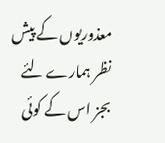معذوریوں کے پیش نظر ہمارے لئے بجز اس کے کوئی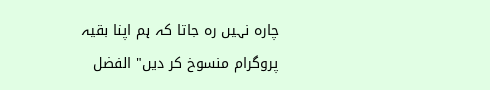چارہ نہیں رہ جاتا کہ ہم اپنا بقیہ پروگرام منسوخ کر دیں" الفضل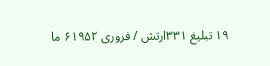۱۹ تبلیغ ۳۳۱ارتش / فروری ۶۱۹۵۲ ما